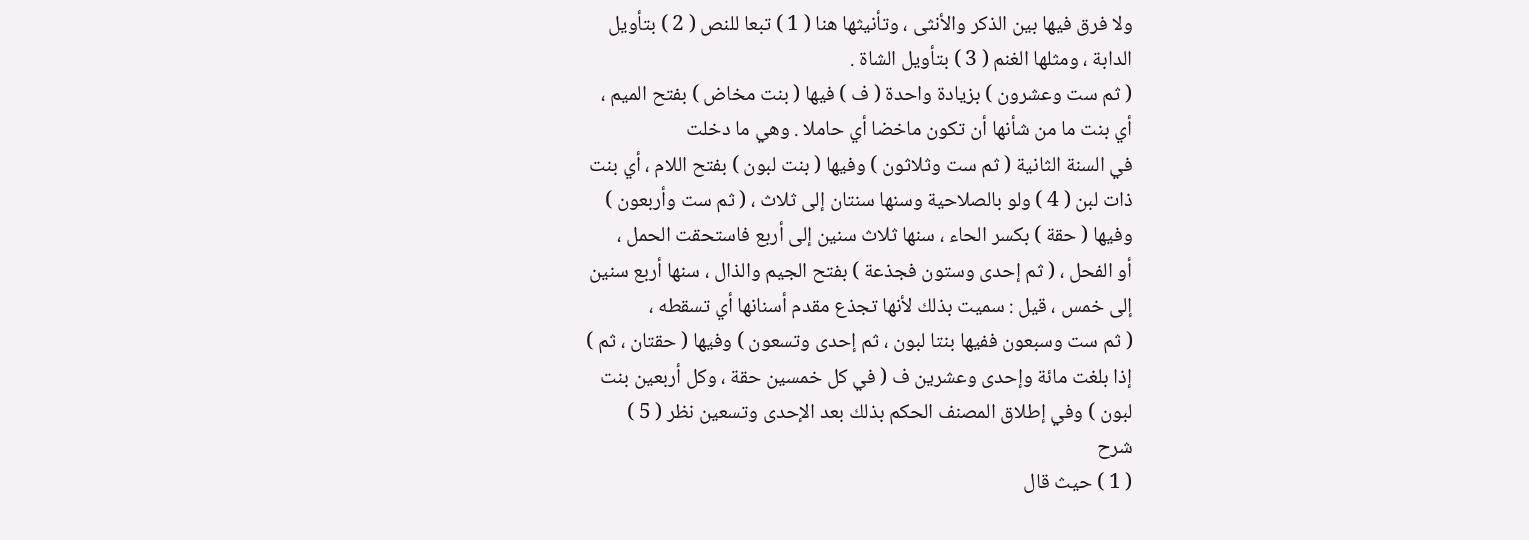ولا فرق فيها بين الذكر والأنثى ، وتأنيثها هنا ( 1 ) تبعا للنص ( 2 ) بتأويل
الدابة ، ومثلها الغنم ( 3 ) بتأويل الشاة .
( ثم ست وعشرون ) بزيادة واحدة ( ف ) فيها ( بنت مخاض ) بفتح الميم ،
أي بنت ما من شأنها أن تكون ماخضا أي حاملا . وهي ما دخلت
في السنة الثانية ( ثم ست وثلاثون ) وفيها ( بنت لبون ) بفتح اللام ، أي بنت
ذات لبن ( 4 ) ولو بالصلاحية وسنها سنتان إلى ثلاث ، ( ثم ست وأربعون )
وفيها ( حقة ) بكسر الحاء ، سنها ثلاث سنين إلى أربع فاستحقت الحمل ،
أو الفحل ، ( ثم إحدى وستون فجذعة ) بفتح الجيم والذال ، سنها أربع سنين
إلى خمس ، قيل : سميت بذلك لأنها تجذع مقدم أسنانها أي تسقطه ،
( ثم ست وسبعون ففيها بنتا لبون ، ثم إحدى وتسعون ) وفيها ( حقتان ، ثم )
إذا بلغت مائة وإحدى وعشرين ف ( في كل خمسين حقة ، وكل أربعين بنت
لبون ) وفي إطلاق المصنف الحكم بذلك بعد الإحدى وتسعين نظر ( 5 )
شرح
( 1 ) حيث قال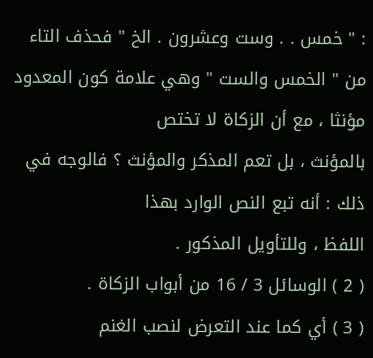: " خمس . . وست وعشرون . الخ " فحذف التاء
من " الخمس والست " وهي علامة كون المعدود مؤنثا ، مع أن الزكاة لا تختص
بالمؤنث ، بل تعم المذكر والمؤنث ؟ فالوجه في ذلك : أنه تبع النص الوارد بهذا
اللفظ ، وللتأويل المذكور .
( 2 ) الوسائل 3 / 16 من أبواب الزكاة .
( 3 ) أي كما عند التعرض لنصب الغنم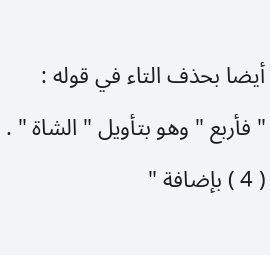أيضا بحذف التاء في قوله :
" فأربع " وهو بتأويل " الشاة " .
( 4 ) بإضافة "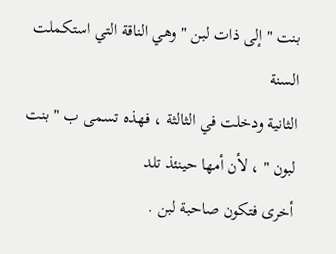بنت " إلى ذات لبن " وهي الناقة التي استكملت السنة
الثانية ودخلت في الثالثة ، فهذه تسمى ب " بنت لبون " ، لأن أمها حينئذ تلد
أخرى فتكون صاحبة لبن .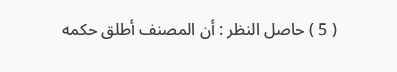( 5 ) حاصل النظر : أن المصنف أطلق حكمه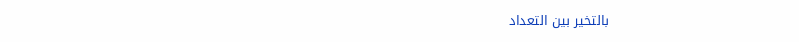بالتخير بين التعداد